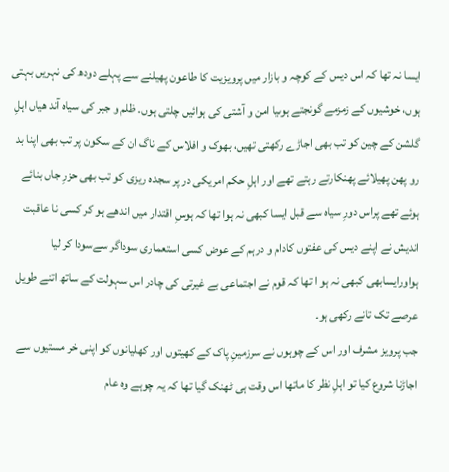ایسا نہ تھا کہ اس دیس کے کوچہ و بازار میں پرویزیت کا طاعون پھیلنے سے پہلے دودھ کی نہریں بہتی ہوں، خوشیوں کے زمزمے گونجتے ہوںیا امن و آشتی کی ہوائیں چلتی ہوں۔ ظلم و جبر کی سیاہ آند ھیاں اہلِ گلشن کے چین کو تب بھی اجاڑے رکھتی تھیں، بھوک و افلاس کے ناگ ان کے سکون پر تب بھی اپنا بد رو پھن پھیلائے پھنکارتے رہتے تھے اور اہلِ حکم امریکی در پر سجدہ ریزی کو تب بھی حزرِ جاں بنائے ہوئے تھے پراس دورِ سیاہ سے قبل ایسا کبھی نہ ہوا تھا کہ ہوسِ اقتدار میں اندھے ہو کر کسی نا عاقبت اندیش نے اپنے دیس کی عفتوں کادام و درہم کے عوض کسی استعماری سوداگر سےسودا کر لیا ہواورایسابھی کبھی نہ ہو ا تھا کہ قوم نے اجتماعی بے غیرتی کی چادر اس سہولت کے ساتھ اتنے طویل عرصے تک تانے رکھی ہو۔
جب پرویز مشرف اور اس کے چوہوں نے سرزمینِ پاک کے کھیتوں اور کھلیانوں کو اپنی خر مستیوں سے اجاڑنا شروع کیا تو اہلِ نظر کا ماتھا اس وقت ہی ٹھنک گیا تھا کہ یہ چوہے وہ عام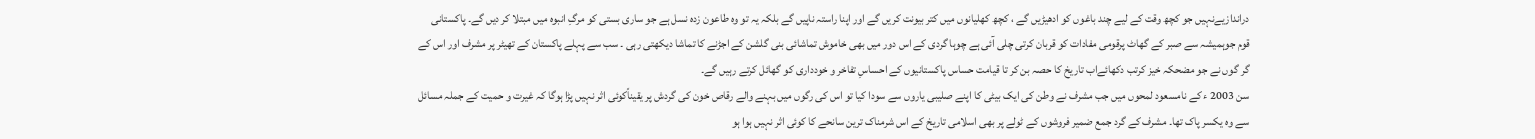دراندازیےنہیں جو کچھ وقت کے لیے چند باغوں کو ادھیڑیں گے ، کچھ کھلیانوں میں کتر بیونت کریں گے اور اپنا راستہ ناپیں گے بلکہ یہ تو وہ طاعون زدہ نسل ہے جو ساری بستی کو مرگِ انبوہ میں مبتلا کر دیں گے۔ پاکستانی
قوم جوہمیشہ سے صبر کے گھاٹ پرقومی مفادات کو قربان کرتی چلی آئی ہے چوہا گردی کے اس دور میں بھی خاموش تماشائی بنی گلشن کے اجڑنے کا تماشا دیکھتی رہی ۔ سب سے پہلے پاکستان کے تھیٹر پر مشرف اور اس کے گر گوں نے جو مضحکہ خیز کرتب دکھائےاب تاریخ کا حصہ بن کر تا قیامت حساس پاکستانیوں کے احساسِ تفاخر و خودداری کو گھائل کرتے رہیں گے۔
سن 2003 ء کے نامسعود لمحوں میں جب مشرف نے وطن کی ایک بیٹی کا اپنے صلیبی یاروں سے سودا کیا تو اس کی رگوں میں بہنے والے رقاص خون کی گردش پر یقیناًکوئی اثر نہیں پڑا ہوگا کہ غیرت و حمیت کے جملہ مسائل سے وہ یکسر پاک تھا۔ مشرف کے گرد جمع ضمیر فروشوں کے ٹولے پر بھی اسلامی تاریخ کے اس شرمناک ترین سانحے کا کوئی اثر نہیں ہوا ہو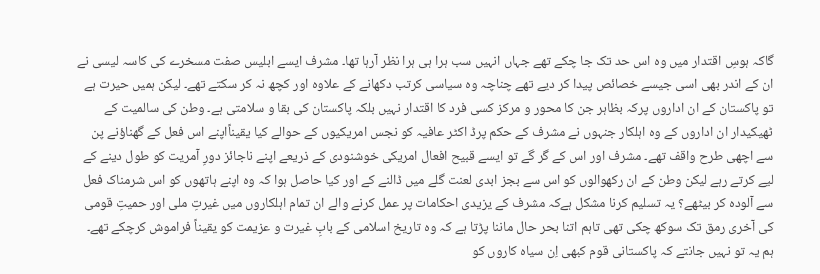گاکہ ہوسِ اقتدار میں وہ اس حد تک جا چکے تھے جہاں انہیں سب ہرا ہی ہرا نظر آرہا تھا۔ مشرف ایسے ابلیس صفت مسخرے کی کاسہ لیسی نے ان کے اندر بھی اسی جیسے خصائص پیدا کر دیے تھے چناچہ وہ سیاسی کرتب دکھانے کے علاوہ اور کچھ نہ کر سکتے تھے۔ لیکن ہمیں حیرت ہے تو پاکستان کے ان اداروں پرکہ بظاہر جن کا محور و مرکز کسی فرد کا اقتدار نہیں بلکہ پاکستان کی بقا و سلامتی ہے۔ وطن کی سالمیت کے ٹھیکیدار ان اداروں کے وہ اہلکار جنہوں نے مشرف کے حکم پرڈ اکٹر عافیہ کو نجس امریکیوں کے حوالے کیا یقیناًاپنے اس فعل کے گھناؤنے پن سے اچھی طرح واقف تھے۔ مشرف اور اس کے گر گے تو ایسے قبیح افعال امریکی خوشنودی کے ذریعے اپنے ناجائز دورِ آمریت کو طول دینے کے لیے کرتے رہے لیکن وطن کے ان رکھوالوں کو اس سے بجز ابدی لعنت گلے میں ڈالنے کے اور کیا حاصل ہوا کہ وہ اپنے ہاتھوں کو اس شرمناک فعل سے آلودہ کر بیٹھے؟ یہ تسلیم کرنا مشکل ہےکہ مشرف کے یزیدی احکامات پر عمل کرنے والے ان تمام اہلکاروں میں غیرتِ ملی اور حمیتِ قومی کی آخری رمق تک سوکھ چکی تھی تاہم اتنا بحر حال ماننا پڑتا ہے کہ وہ تاریخ اسلامی کے بابِ غیرت و عزیمت کو یقیناً فراموش کرچکے تھے۔ ہم یہ تو نہیں جانتے کہ پاکستانی قوم کبھی اِن سیاہ کاروں کو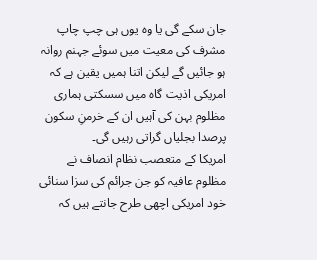جان سکے گی یا وہ یوں ہی چپ چاپ مشرف کی معیت میں سوئے جہنم روانہ ہو جائیں گے لیکن اتنا ہمیں یقین ہے کہ امریکی اذیت گاہ میں سسکتی ہماری مظلوم بہن کی آہیں ان کے خرمنِ سکون پرصدا بجلیاں گراتی رہیں گی۔
امریکا کے متعصب نظام انصاف نے مظلوم عافیہ کو جن جرائم کی سزا سنائی خود امریکی اچھی طرح جانتے ہیں کہ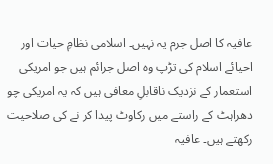عافیہ کا اصل جرم یہ نہیں۔ اسلامی نظامِ حیات اور احیائے اسلام کی تڑپ وہ اصل جرائم ہیں جو امریکی استعمار کے نزدیک ناقابلِ معافی ہیں کہ یہ امریکی چو دھراہٹ کے راستے میں رکاوٹ پیدا کر نے کی صلاحیت رکھتے ہیں۔ عافیہ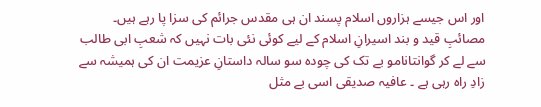اور اس جیسے ہزاروں اسلام پسند ان ہی مقدس جرائم کی سزا پا رہے ہیں۔ مصائبِ قید و بند اسیرانِ اسلام کے لیے کوئی نئی بات نہیں کہ شعبِ ابی طالب سے لے کر گوانتانامو بے تک کی چودہ سو سالہ داستانِ عزیمت ان کی ہمیشہ سے زادِ راہ رہی ہے ۔ عافیہ صدیقی اسی بے مثل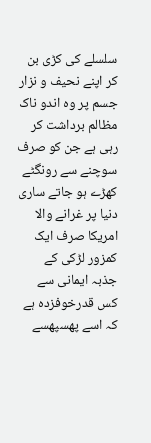سلسلے کی کڑی بن کر اپنے نحیف و نزار جسم پر وہ اندو ناک مظالم برداشت کر رہی ہے جن کو صرف سوچنے سے رونگٹے کھڑے ہو جاتے ساری دنیا پر غرانے والا امریکا صرف ایک کمزور لڑکی کے جذبہ ایمانی سے کس قدرخوفزدہ ہے کہ اسے پھسپھسے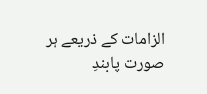الزامات کے ذریعے ہر صورت پابندِ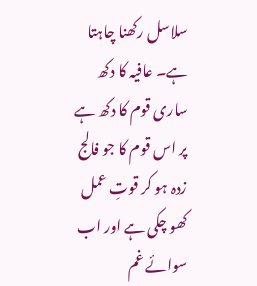سلاسل رکھنا چاہتا ہے۔ عافیہ کا دکھ ساری قوم کا دکھ ہے پر اس قوم کا جو فالج زدہ ہو کر قوتِ عمل کھو چکی ہے اور اب سوائے غم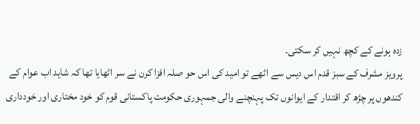زدہ ہونے کے کچھ نہیں کر سکتی۔
پرویز مشرف کے سبز قدم اس دیس سے اٹھے تو امید کی اس حو صلہ افزا کرن نے سر اٹھایا تھا کہ شاید اب عوام کے کندھوں پر چڑھ کر اقتدار کے ایوانوں تک پہنچنے والی جمہوری حکومت پاکستانی قوم کو خود مختاری اور خودداری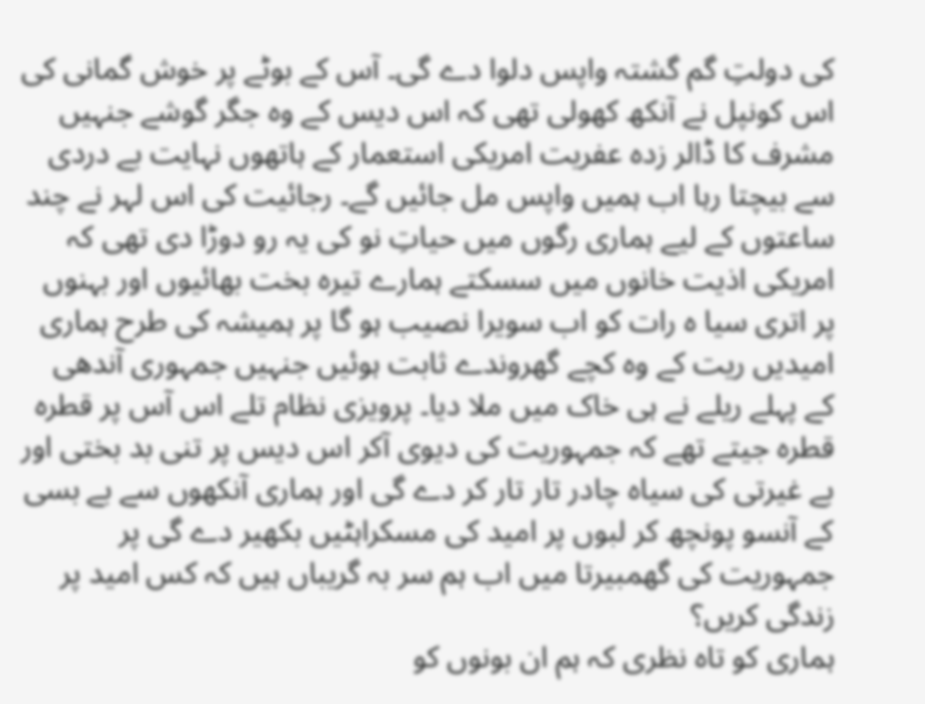کی دولتِ گم گشتہ واپس دلوا دے گی۔ آس کے بوٹے پر خوش گمانی کی اس کونپل نے آنکھ کھولی تھی کہ اس دیس کے وہ جگر گوشے جنہیں مشرف کا ڈالر زدہ عفریت امریکی استعمار کے ہاتھوں نہایت بے دردی سے بیچتا رہا اب ہمیں واپس مل جائیں گے۔ رجائیت کی اس لہر نے چند ساعتوں کے لیے ہماری رگوں میں حیاتِ نو کی یہ رو دوڑا دی تھی کہ امریکی اذیت خانوں میں سسکتے ہمارے تیرہ بخت بھائیوں اور بہنوں پر اتری سیا ہ رات کو اب سویرا نصیب ہو گا پر ہمیشہ کی طرح ہماری امیدیں ریت کے وہ کچے گھروندے ثابت ہوئیں جنہیں جمہوری آندھی کے پہلے ریلے نے ہی خاک میں ملا دیا۔ پرویزی نظام تلے اس آس پر قطرہ قطرہ جیتے تھے کہ جمہوریت کی دیوی آکر اس دیس پر تنی بد بختی اور بے غیرتی کی سیاہ چادر تار تار کر دے گی اور ہماری آنکھوں سے بے بسی کے آنسو پونچھ کر لبوں پر امید کی مسکراہٹیں بکھیر دے گی پر جمہوریت کی گھمبیرتا میں اب ہم سر بہ گریباں ہیں کہ کس امید پر زندگی کریں؟
ہماری کو تاہ نظری کہ ہم ان بونوں کو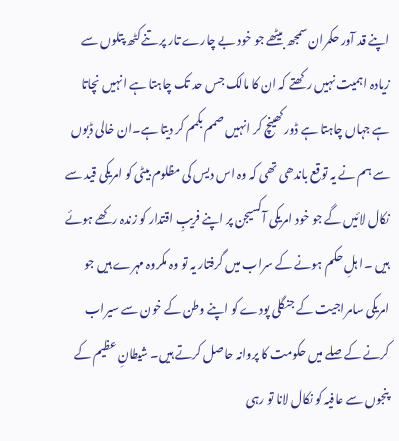اپنے قد آور حکمران سمجھ بیٹھے جو خود بے چارے تار پر تنےکٹھ پتلوں سے زیادہ اہمیت نہیں رکھتے کہ ان کا مالک جس حد تک چاہتا ہے انہیں نچاتا ہے جہاں چاہتا ہے ڈور کھینچ کر انہیں صمم بکمم کر دیتا ہے۔ان خالی ڈبوں سے ہم نے یہ توقع باندھی تھی کہ وہ اس دیس کی مظلوم بیٹی کو امریکی قید سے نکال لائیں گے جو خود امریکی آکسیجن پر اپنے فریبِ اقتدار کو زندہ رکھے ہوئے ہیں ۔ا ہلِ حکم ہونے کے سراب میں گرفتار یہ تو وہ مکروہ مہرے ہیں جو امریکی سامراجیت کے جنگلی پودے کو اپنے وطن کے خون سے سیراب کرنے کے صلے میں حکومت کا پروانہ حاصل کرتے ہیں۔ شیطانِ عظیم کے پنجوں سے عافیہ کو نکال لانا تو رہی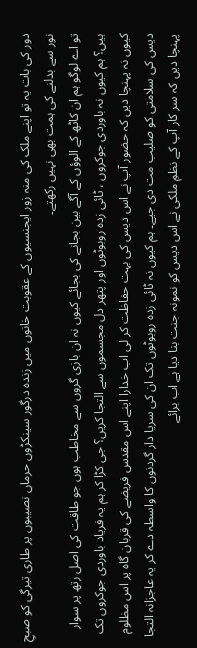دور کی بات یہ تو اپنے ملک کی منہ زور ایجنسیوں کے عقوبت خانوں میں زندہ درگور سینکڑوں حرماں نصیبوں پر طاری تیرگی کو صبحِ نور سے بدلنے کی ہمت بھی نہیں رکھتے۔
تو اے لوگو ہم ان کاٹھ کے الوؤں کے آگے بین بجانے کی بجائے کیوں نہ ان بازی گروں سے مخاطب ہوں جو طاقت کی اصل رتھ پر سوار ہیں؟ ہم کیوں نہ باوردی جوکروں ، ٹائی زدہ روبوٹوں اور پتھر دل مجسموں سے التجا کریں؟ جی کڑا کر ہم یہ فریاد باوردی جوکروں تک کیوں نہ پہنچا دیں کہ حضور آپ نے اس دیس کی بہت حفاظت کر لی اب خدارا اپنے اس مقدس فریضے کی قربان گاہ پر اس مظلوم دیس کی سلامتی کو صلیب مت دی جیے۔ ہم کیوں نہ ٹائی زدہ روبوٹوں تک ان کی سریا دار گردنوں کا واسطہ دے کر یہ عاجزانہ التجا پہنچا دیں کہ سر کار آپ کے نظمِ ملکی نے اس دیس کو نمونہ جنت بنا دیا ہے اب برائے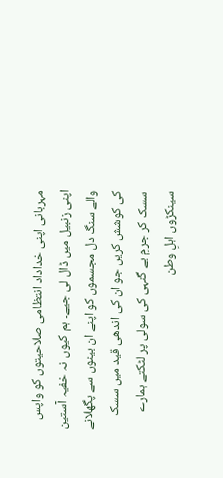مہربانی اپنی خداداد انتظامی صلاحیتوں کو واپس اپنی زنبیل میں ڈال لی جیے۔ ہم کیوں نہ خفیہ آستین والے سنگ دل مجسموں کو اپنے ان بینوں سے پگھلانے کی کوشش کریں جو ان کی اندھی قید میں سسک سسک کر جرمِ بے گنہی کی سولی پر لٹکتے ہمارے سینکڑوں اہلِ وطن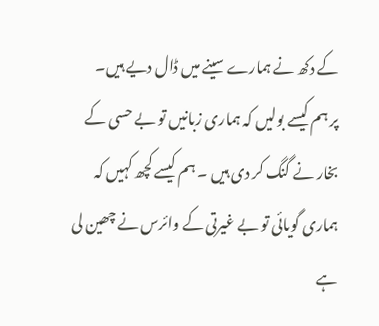کے دکھ نے ہمارے سینے میں ڈال دیے ہیں۔
پر ہم کیسے بولیں کہ ہماری زبانیں تو بے حسی کے بخار نے گنگ کر دی ہیں ۔ ہم کیسے کچھ کہیں کہ ہماری گویائی تو بے غیرتی کے وائرس نے چھین لی ہے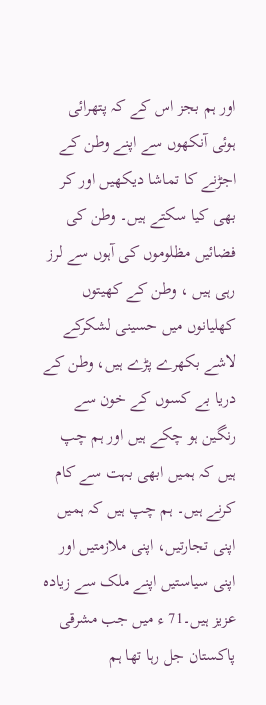اور ہم بجز اس کے کہ پتھرائی ہوئی آنکھوں سے اپنے وطن کے اجڑنے کا تماشا دیکھیں اور کر بھی کیا سکتے ہیں۔ وطن کی فضائیں مظلوموں کی آہوں سے لرز رہی ہیں ، وطن کے کھیتوں کھلیانوں میں حسینی لشکرکے لاشے بکھرے پڑے ہیں، وطن کے دریا بے کسوں کے خون سے رنگین ہو چکے ہیں اور ہم چپ ہیں کہ ہمیں ابھی بہت سے کام کرنے ہیں۔ ہم چپ ہیں کہ ہمیں اپنی تجارتیں، اپنی ملازمتیں اور اپنی سیاستیں اپنے ملک سے زیادہ عزیز ہیں۔71 ء میں جب مشرقی پاکستان جل رہا تھا ہم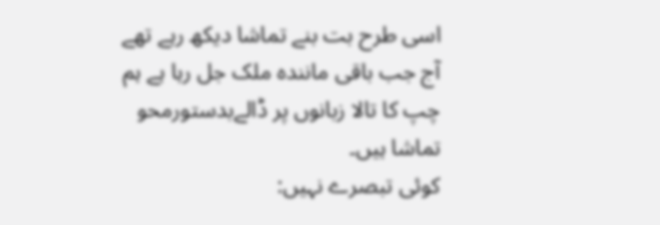اسی طرح بت بنے تماشا دیکھ رہے تھے آج جب باقی مانندہ ملک جل رہا ہے ہم چپ کا تالا زبانوں پر ڈالےبدستورمحو تماشا ہیں۔
کوئی تبصرے نہیں: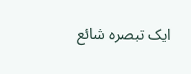ایک تبصرہ شائع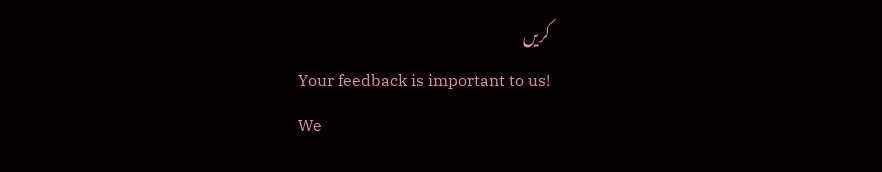کریں
Your feedback is important to us!
We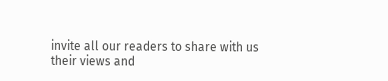invite all our readers to share with us
their views and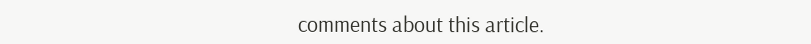comments about this article.